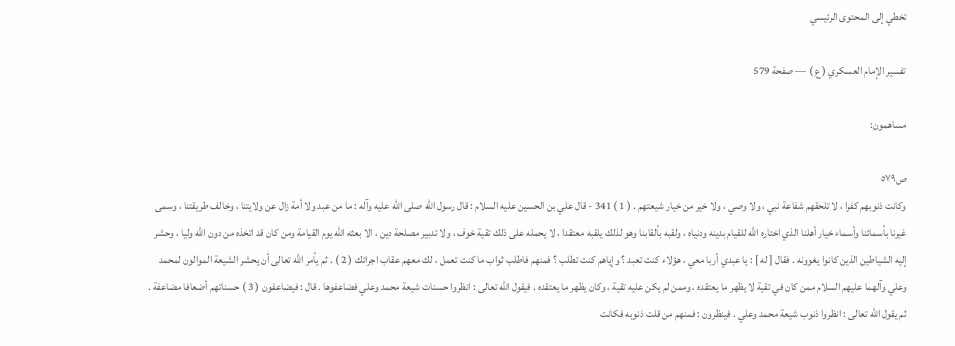تخطي إلى المحتوى الرئيسي

تفسير الإمام العسكري ( ع ) — صفحة 579

مساهمون:

ص٥٧٩
وكانت ذنوبهم كفرا ، لا تلحقهم شفاعة نبي ، ولا وصي ، ولا خير من خيار شيعتهم . ( 1 ) 341 - قال علي بن الحسين عليه السلام : قال رسول الله صلى الله عليه وآله : ما من عبد ولا أمة زال عن ولايتنا ، وخالف طريقتنا ، وسمى غيرنا بأسمائنا وأسماء خيار أهلنا الذي اختاره الله للقيام بدينه ودنياه ، ولقبه بألقابنا وهو لذلك يلقبه معتقدا ، لا يحمله على ذلك تقية خوف ، ولا تدبير مصلحة دين ، الا بعثه الله يوم القيامة ومن كان قد اتخذه من دون الله وليا ، وحشر إليه الشياطين الذين كانوا يغوونه . فقال [ له ] : يا عبدي أربا معي ، هؤلاء كنت تعبد ؟ وإياهم كنت تطلب ؟ فمنهم فاطلب ثواب ما كنت تعمل ، لك معهم عقاب اجرائك ( 2 ) . ثم يأمر الله تعالى أن يحشر الشيعة الموالون لمحمد وعلي وآلهما عليهم السلام ممن كان في تقية لا يظهر ما يعتقده ، وممن لم يكن عليه تقية ، وكان يظهر ما يعتقده . فيقول الله تعالى : انظروا حسنات شيعة محمد وعلي فضاعفوها . قال : فيضاعفون ( 3 ) حسناتهم أضعافا مضاعفة . ثم يقول الله تعالى : انظروا ذنوب شيعة محمد وعلي . فينظرون : فمنهم من قلت ذنوبه فكانت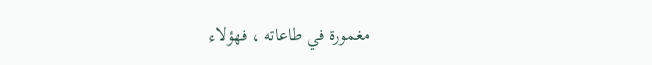مغمورة في طاعاته ، فهؤلاء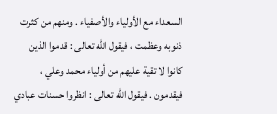السعداء مع الأولياء والأصفياء . ومنهم من كثرت ذنوبه وعظمت ، فيقول الله تعالى : قدموا الذين كانوا لا تقية عليهم من أولياء محمد وعلي ، فيقدمون . فيقول الله تعالى : انظروا حسنات عبادي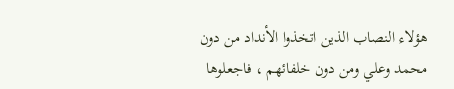هؤلاء النصاب الذين اتخذوا الأنداد من دون محمد وعلي ومن دون خلفائهم ، فاجعلوها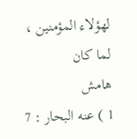لهؤلاء المؤمنين ، لما كان
هامش
1 ) عنه البحار : 7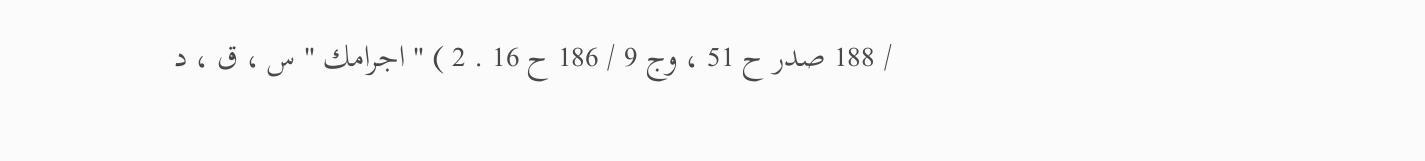/ 188 صدر ح 51 ، وج 9 / 186 ح 16 . 2 ) " اجرامك " س ، ق ، د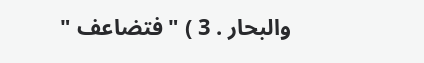والبحار . 3 ) " فتضاعف "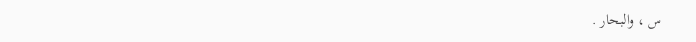س ، والبحار .